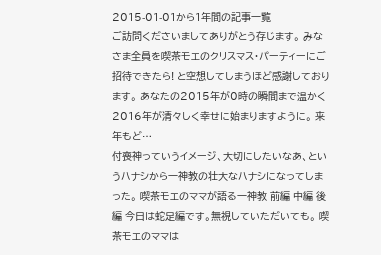2015-01-01から1年間の記事一覧
ご訪問くださいましてありがとう存じます。 みなさま全員を喫茶モエのクリスマス・パーティーにご招待できたら! と空想してしまうほど感謝しております。 あなたの2015年が0時の瞬間まで温かく 2016年が清々しく幸せに始まりますように。 来年もど…
付喪神っていうイメージ、大切にしたいなあ、というハナシから一神教の壮大なハナシになってしまった。 喫茶モエのママが語る一神教 前編 中編 後編 今日は蛇足編です。無視していただいても。 喫茶モエのママは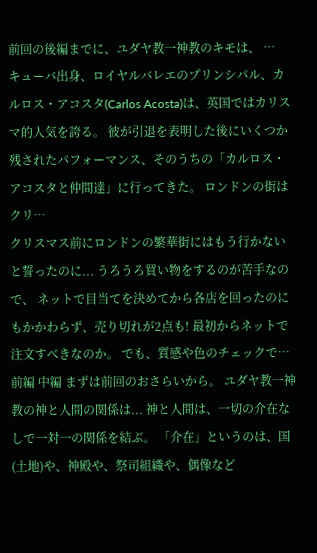前回の後編までに、ユダヤ教一神教のキモは、 …
キューバ出身、ロイヤルバレエのプリンシパル、カルロス・アコスタ(Carlos Acosta)は、英国ではカリスマ的人気を誇る。 彼が引退を表明した後にいくつか残されたパフォーマンス、そのうちの「カルロス・アコスタと仲間達」に行ってきた。 ロンドンの街はクリ…
クリスマス前にロンドンの繁華街にはもう行かないと誓ったのに... うろうろ買い物をするのが苦手なので、 ネットで目当てを決めてから各店を回ったのにもかかわらず、売り切れが2点も! 最初からネットで注文すべきなのか。 でも、質感や色のチェックで…
前編 中編 まずは前回のおさらいから。 ユダヤ教一神教の神と人間の関係は... 神と人間は、一切の介在なしで一対一の関係を結ぶ。 「介在」というのは、国(土地)や、神殿や、祭司組織や、偶像など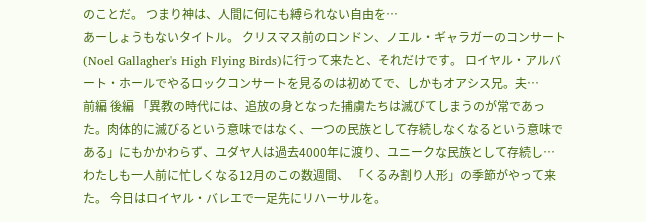のことだ。 つまり神は、人間に何にも縛られない自由を…
あーしょうもないタイトル。 クリスマス前のロンドン、ノエル・ギャラガーのコンサート(Noel Gallagher's High Flying Birds)に行って来たと、それだけです。 ロイヤル・アルバート・ホールでやるロックコンサートを見るのは初めてで、しかもオアシス兄。夫…
前編 後編 「異教の時代には、追放の身となった捕虜たちは滅びてしまうのが常であった。肉体的に滅びるという意味ではなく、一つの民族として存続しなくなるという意味である」にもかかわらず、ユダヤ人は過去4000年に渡り、ユニークな民族として存続し…
わたしも一人前に忙しくなる12月のこの数週間、 「くるみ割り人形」の季節がやって来た。 今日はロイヤル・バレエで一足先にリハーサルを。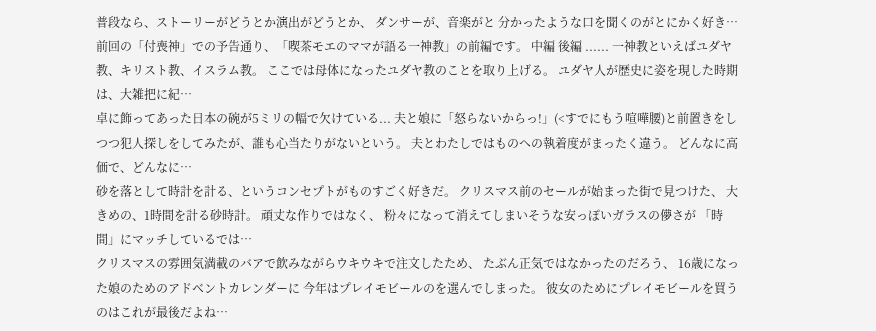普段なら、ストーリーがどうとか演出がどうとか、 ダンサーが、音楽がと 分かったような口を聞くのがとにかく好き…
前回の「付喪神」での予告通り、「喫茶モエのママが語る一神教」の前編です。 中編 後編 ...... 一神教といえばユダヤ教、キリスト教、イスラム教。 ここでは母体になったユダヤ教のことを取り上げる。 ユダヤ人が歴史に姿を現した時期は、大雑把に紀…
卓に飾ってあった日本の碗が5ミリの幅で欠けている... 夫と娘に「怒らないからっ!」(<すでにもう喧嘩腰)と前置きをしつつ犯人探しをしてみたが、誰も心当たりがないという。 夫とわたしではものへの執着度がまったく違う。 どんなに高価で、どんなに…
砂を落として時計を計る、というコンセプトがものすごく好きだ。 クリスマス前のセールが始まった街で見つけた、 大きめの、1時間を計る砂時計。 頑丈な作りではなく、 粉々になって消えてしまいそうな安っぽいガラスの儚さが 「時間」にマッチしているでは…
クリスマスの雰囲気満載のバアで飲みながらウキウキで注文したため、 たぶん正気ではなかったのだろう、 16歳になった娘のためのアドベントカレンダーに 今年はプレイモビールのを選んでしまった。 彼女のためにプレイモビールを買うのはこれが最後だよね…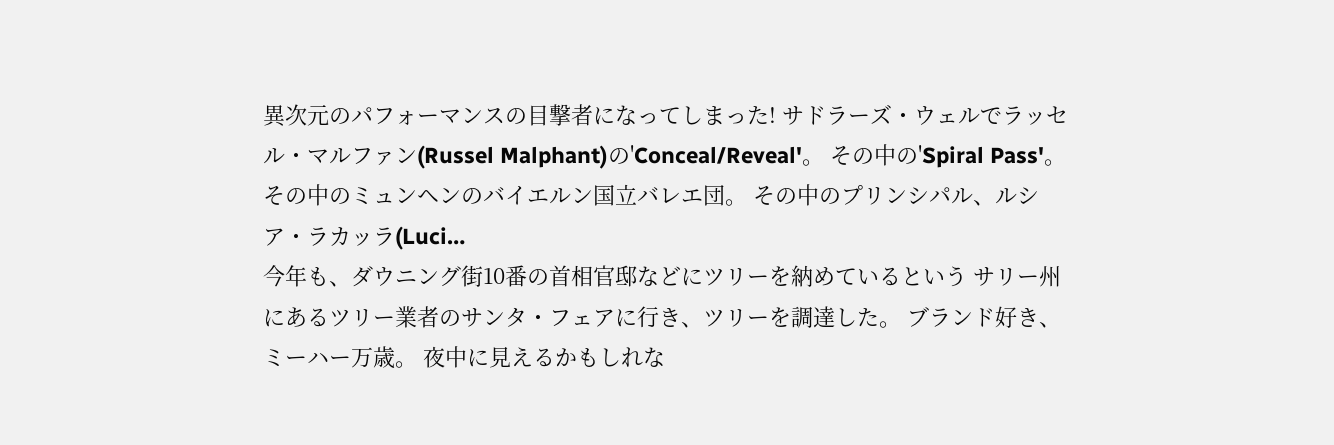異次元のパフォーマンスの目撃者になってしまった! サドラーズ・ウェルでラッセル・マルファン(Russel Malphant)の'Conceal/Reveal'。 その中の'Spiral Pass'。 その中のミュンヘンのバイエルン国立バレエ団。 その中のプリンシパル、ルシア・ラカッラ(Luci…
今年も、ダウニング街10番の首相官邸などにツリーを納めているという サリー州にあるツリー業者のサンタ・フェアに行き、ツリーを調達した。 ブランド好き、ミーハー万歳。 夜中に見えるかもしれな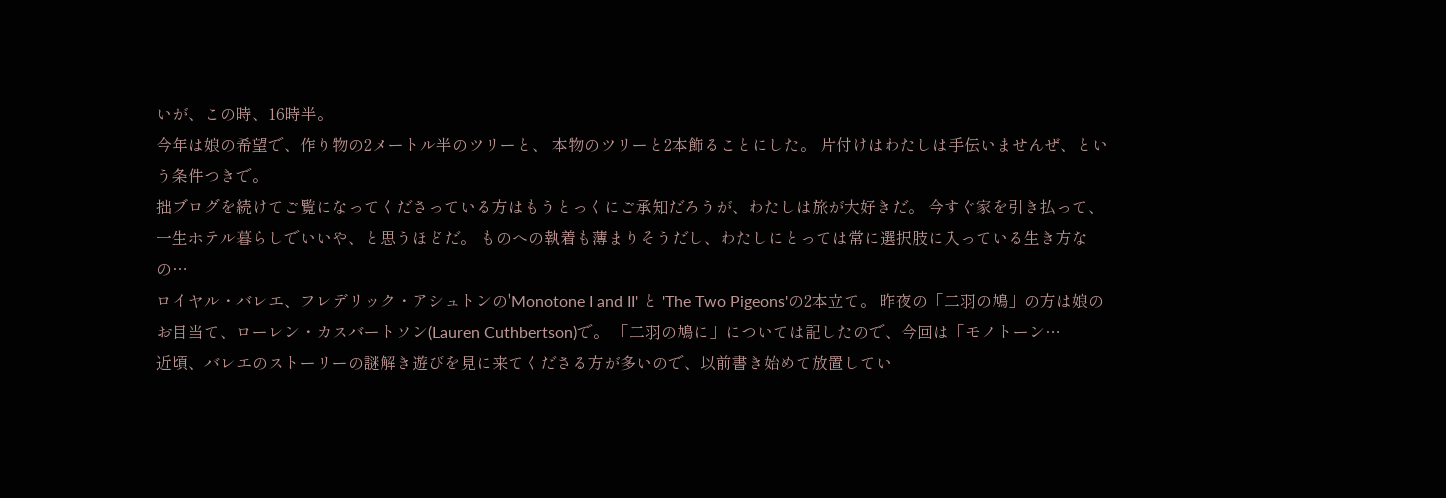いが、この時、16時半。
今年は娘の希望で、作り物の2メートル半のツリーと、 本物のツリーと2本飾ることにした。 片付けはわたしは手伝いませんぜ、という条件つきで。
拙ブログを続けてご覧になってくださっている方はもうとっくにご承知だろうが、わたしは旅が大好きだ。 今すぐ家を引き払って、一生ホテル暮らしでいいや、と思うほどだ。 ものへの執着も薄まりそうだし、わたしにとっては常に選択肢に入っている生き方なの…
ロイヤル・バレエ、フレデリック・アシュトンの'Monotone I and II' と 'The Two Pigeons'の2本立て。 昨夜の「二羽の鳩」の方は娘のお目当て、ローレン・カスバートソン(Lauren Cuthbertson)で。 「二羽の鳩に」については記したので、今回は「モノトーン…
近頃、バレエのストーリーの謎解き遊びを見に来てくださる方が多いので、以前書き始めて放置してい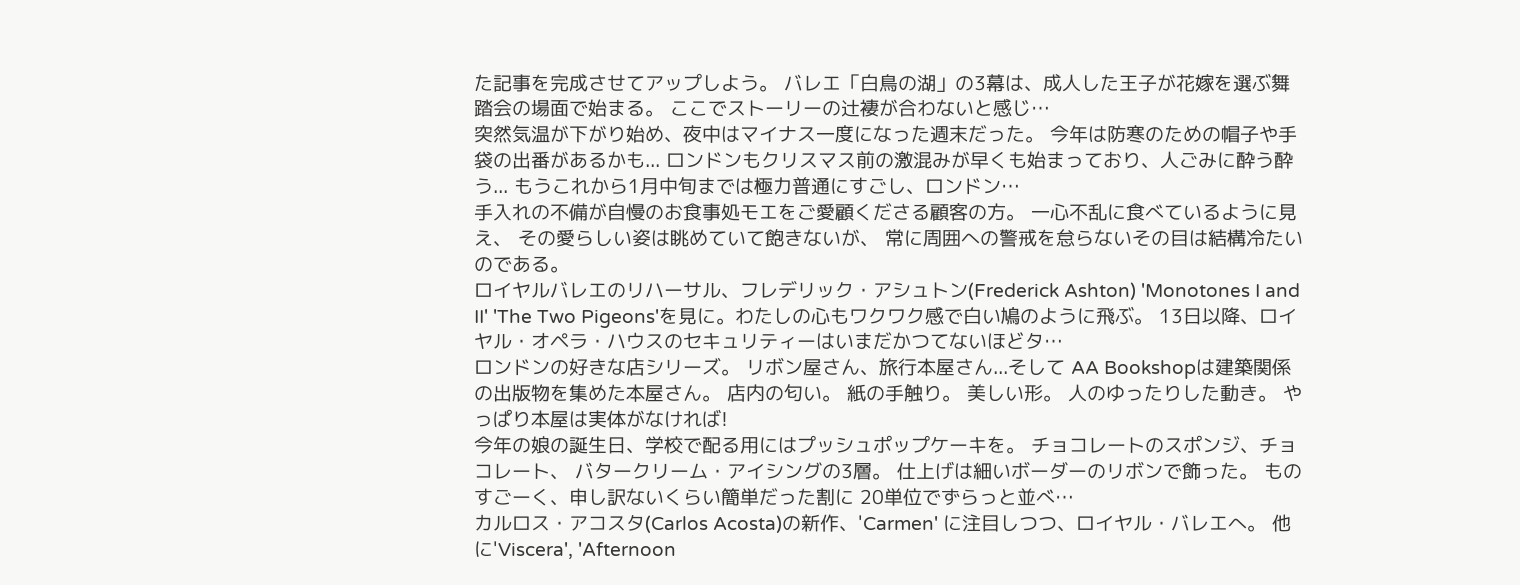た記事を完成させてアップしよう。 バレエ「白鳥の湖」の3幕は、成人した王子が花嫁を選ぶ舞踏会の場面で始まる。 ここでストーリーの辻褄が合わないと感じ…
突然気温が下がり始め、夜中はマイナス一度になった週末だった。 今年は防寒のための帽子や手袋の出番があるかも... ロンドンもクリスマス前の激混みが早くも始まっており、人ごみに酔う酔う... もうこれから1月中旬までは極力普通にすごし、ロンドン…
手入れの不備が自慢のお食事処モエをご愛顧くださる顧客の方。 一心不乱に食べているように見え、 その愛らしい姿は眺めていて飽きないが、 常に周囲への警戒を怠らないその目は結構冷たいのである。
ロイヤルバレエのリハーサル、フレデリック・アシュトン(Frederick Ashton) 'Monotones I and II' 'The Two Pigeons'を見に。わたしの心もワクワク感で白い鳩のように飛ぶ。 13日以降、ロイヤル・オペラ・ハウスのセキュリティーはいまだかつてないほどタ…
ロンドンの好きな店シリーズ。 リボン屋さん、旅行本屋さん...そして AA Bookshopは建築関係の出版物を集めた本屋さん。 店内の匂い。 紙の手触り。 美しい形。 人のゆったりした動き。 やっぱり本屋は実体がなければ!
今年の娘の誕生日、学校で配る用にはプッシュポップケーキを。 チョコレートのスポンジ、チョコレート、 バタークリーム・アイシングの3層。 仕上げは細いボーダーのリボンで飾った。 ものすごーく、申し訳ないくらい簡単だった割に 20単位でずらっと並べ…
カルロス・アコスタ(Carlos Acosta)の新作、'Carmen' に注目しつつ、ロイヤル・バレエへ。 他に'Viscera', 'Afternoon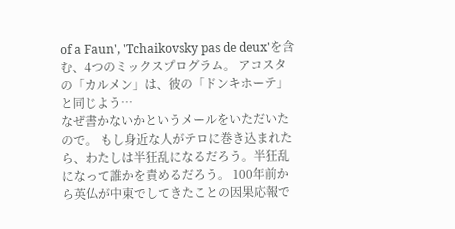of a Faun', 'Tchaikovsky pas de deux'を含む、4つのミックスプログラム。 アコスタの「カルメン」は、彼の「ドンキホーテ」と同じよう…
なぜ書かないかというメールをいただいたので。 もし身近な人がテロに巻き込まれたら、わたしは半狂乱になるだろう。半狂乱になって誰かを責めるだろう。 100年前から英仏が中東でしてきたことの因果応報で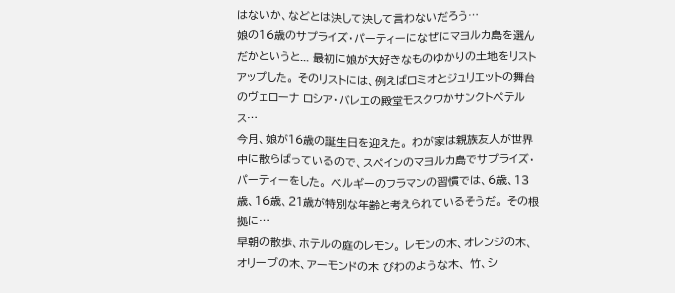はないか、などとは決して決して言わないだろう…
娘の16歳のサプライズ・パーティーになぜにマヨルカ島を選んだかというと... 最初に娘が大好きなものゆかりの土地をリストアップした。 そのリストには、例えばロミオとジュリエットの舞台のヴェローナ ロシア・バレエの殿堂モスクワかサンクトペテルス…
今月、娘が16歳の誕生日を迎えた。 わが家は親族友人が世界中に散らばっているので、スペインのマヨルカ島でサプライズ・パーティーをした。 ベルギーのフラマンの習慣では、6歳、13歳、16歳、21歳が特別な年齢と考えられているそうだ。 その根拠に…
早朝の散歩、ホテルの庭のレモン。 レモンの木、オレンジの木、 オリーブの木、アーモンドの木 びわのような木、 竹、シ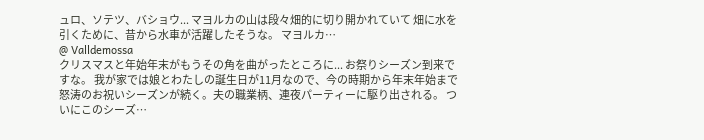ュロ、ソテツ、バショウ... マヨルカの山は段々畑的に切り開かれていて 畑に水を引くために、昔から水車が活躍したそうな。 マヨルカ…
@ Valldemossa
クリスマスと年始年末がもうその角を曲がったところに... お祭りシーズン到来ですな。 我が家では娘とわたしの誕生日が11月なので、今の時期から年末年始まで怒涛のお祝いシーズンが続く。夫の職業柄、連夜パーティーに駆り出される。 ついにこのシーズ…